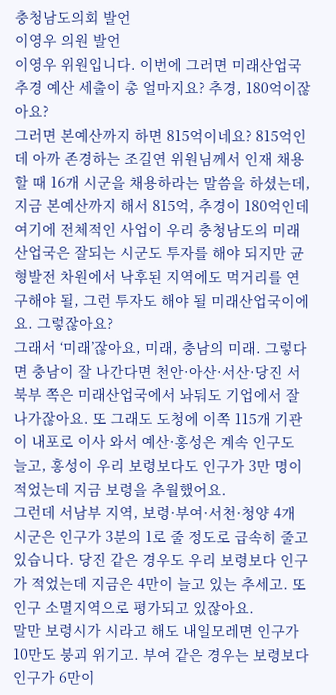충청남도의회 발언
이영우 의원 발언
이영우 위원입니다. 이번에 그러면 미래산업국 추경 예산 세출이 총 얼마지요? 추경, 180억이잖아요?
그러면 본예산까지 하면 815억이네요? 815억인데 아까 존경하는 조길연 위원님께서 인재 채용할 때 16개 시군을 채용하라는 말씀을 하셨는데, 지금 본예산까지 해서 815억, 추경이 180억인데 여기에 전체적인 사업이 우리 충청남도의 미래산업국은 잘되는 시군도 투자를 해야 되지만 균형발전 차원에서 낙후된 지역에도 먹거리를 연구해야 될, 그런 투자도 해야 될 미래산업국이에요. 그렇잖아요?
그래서 ‘미래’잖아요, 미래, 충남의 미래. 그렇다면 충남이 잘 나간다면 천안·아산·서산·당진 서북부 쪽은 미래산업국에서 놔둬도 기업에서 잘 나가잖아요. 또 그래도 도청에 이쪽 115개 기관이 내포로 이사 와서 예산·홍성은 계속 인구도 늘고, 홍성이 우리 보령보다도 인구가 3만 명이 적었는데 지금 보령을 추월했어요.
그런데 서남부 지역, 보령·부여·서천·청양 4개 시군은 인구가 3분의 1로 줄 정도로 급속히 줄고 있습니다. 당진 같은 경우도 우리 보령보다 인구가 적었는데 지금은 4만이 늘고 있는 추세고. 또 인구 소멸지역으로 평가되고 있잖아요.
말만 보령시가 시라고 해도 내일모레면 인구가 10만도 붕괴 위기고. 부여 같은 경우는 보령보다 인구가 6만이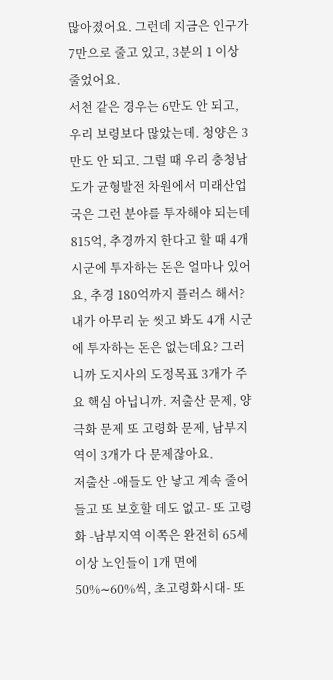많아졌어요. 그런데 지금은 인구가 7만으로 줄고 있고, 3분의 1 이상 줄었어요.
서천 같은 경우는 6만도 안 되고, 우리 보령보다 많았는데. 청양은 3만도 안 되고. 그럴 때 우리 충청남도가 균형발전 차원에서 미래산업국은 그런 분야를 투자해야 되는데 815억, 추경까지 한다고 할 때 4개 시군에 투자하는 돈은 얼마나 있어요, 추경 180억까지 플러스 해서?
내가 아무리 눈 씻고 봐도 4개 시군에 투자하는 돈은 없는데요? 그러니까 도지사의 도정목표 3개가 주요 핵심 아닙니까. 저출산 문제, 양극화 문제 또 고령화 문제, 남부지역이 3개가 다 문제잖아요.
저출산 -애들도 안 낳고 계속 줄어들고 또 보호할 데도 없고- 또 고령화 -남부지역 이쪽은 완전히 65세 이상 노인들이 1개 면에 50%∼60%씩, 초고령화시대- 또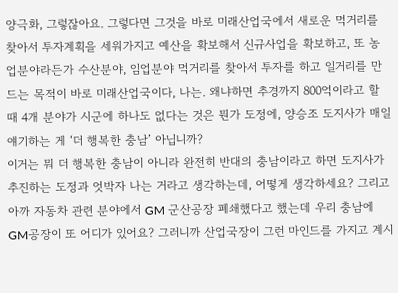양극화, 그렇잖아요. 그렇다면 그것을 바로 미래산업국에서 새로운 먹거리를 찾아서 투자계획을 세워가지고 예산을 확보해서 신규사업을 확보하고, 또 농업분야라든가 수산분야, 임업분야 먹거리를 찾아서 투자를 하고 일거리를 만드는 목적이 바로 미래산업국이다, 나는. 왜냐하면 추경까지 800억이라고 할 때 4개 분야가 시군에 하나도 없다는 것은 뭔가 도정에, 양승조 도지사가 매일 얘기하는 게 ‘더 행복한 충남’ 아닙니까?
이거는 뭐 더 행복한 충남이 아니라 완전히 반대의 충남이라고 하면 도지사가 추진하는 도정과 엇박자 나는 거라고 생각하는데, 어떻게 생각하세요? 그리고 아까 자동차 관련 분야에서 GM 군산공장 폐쇄했다고 했는데 우리 충남에 GM공장이 또 어디가 있어요? 그러니까 산업국장이 그런 마인드를 가지고 계시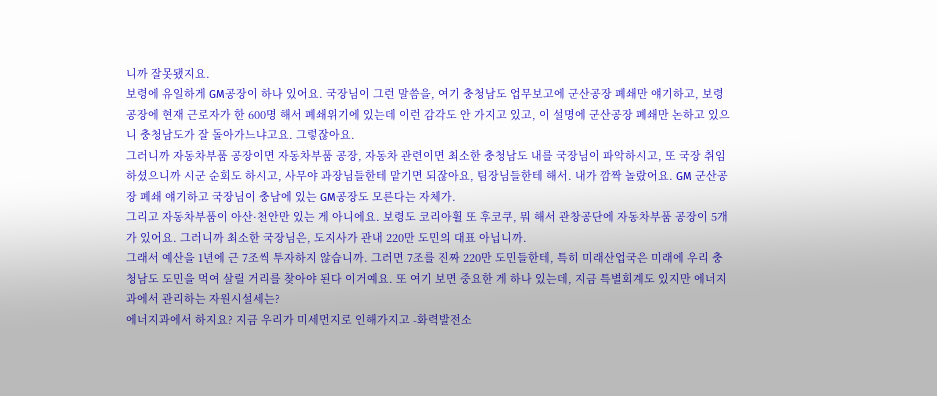니까 잘못됐지요.
보령에 유일하게 GM공장이 하나 있어요. 국장님이 그런 말씀을, 여기 충청남도 업무보고에 군산공장 폐쇄만 얘기하고, 보령공장에 현재 근로자가 한 600명 해서 폐쇄위기에 있는데 이런 감각도 안 가지고 있고, 이 설명에 군산공장 폐쇄만 논하고 있으니 충청남도가 잘 돌아가느냐고요. 그렇잖아요.
그러니까 자동차부품 공장이면 자동차부품 공장, 자동차 관련이면 최소한 충청남도 내를 국장님이 파악하시고, 또 국장 취임하셨으니까 시군 순회도 하시고, 사무야 과장님들한테 맡기면 되잖아요, 팀장님들한테 해서. 내가 깜짝 놀랐어요. GM 군산공장 폐쇄 얘기하고 국장님이 충남에 있는 GM공장도 모른다는 자체가.
그리고 자동차부품이 아산·천안만 있는 게 아니에요. 보령도 코리아휠 또 후코쿠, 뭐 해서 관창공단에 자동차부품 공장이 5개가 있어요. 그러니까 최소한 국장님은, 도지사가 관내 220만 도민의 대표 아닙니까.
그래서 예산을 1년에 근 7조씩 투자하지 않습니까. 그러면 7조를 진짜 220만 도민들한테, 특히 미래산업국은 미래에 우리 충청남도 도민을 먹여 살릴 거리를 찾아야 된다 이거예요. 또 여기 보면 중요한 게 하나 있는데, 지금 특별회계도 있지만 에너지과에서 관리하는 자원시설세는?
에너지과에서 하지요? 지금 우리가 미세먼지로 인해가지고 -화력발전소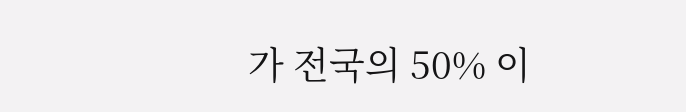가 전국의 50% 이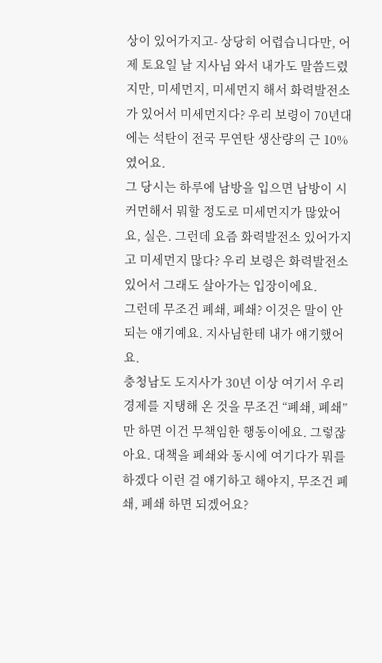상이 있어가지고- 상당히 어렵습니다만, 어제 토요일 날 지사님 와서 내가도 말씀드렸지만, 미세먼지, 미세먼지 해서 화력발전소가 있어서 미세먼지다? 우리 보령이 70년대에는 석탄이 전국 무연탄 생산량의 근 10%였어요.
그 당시는 하루에 남방을 입으면 남방이 시커먼해서 뭐할 정도로 미세먼지가 많았어요, 실은. 그런데 요즘 화력발전소 있어가지고 미세먼지 많다? 우리 보령은 화력발전소 있어서 그래도 살아가는 입장이에요.
그런데 무조건 폐쇄, 폐쇄? 이것은 말이 안 되는 얘기예요. 지사님한테 내가 얘기했어요.
충청남도 도지사가 30년 이상 여기서 우리 경제를 지탱해 온 것을 무조건 “폐쇄, 폐쇄”만 하면 이건 무책임한 행동이에요. 그렇잖아요. 대책을 폐쇄와 동시에 여기다가 뭐를 하겠다 이런 걸 얘기하고 해야지, 무조건 폐쇄, 폐쇄 하면 되겠어요?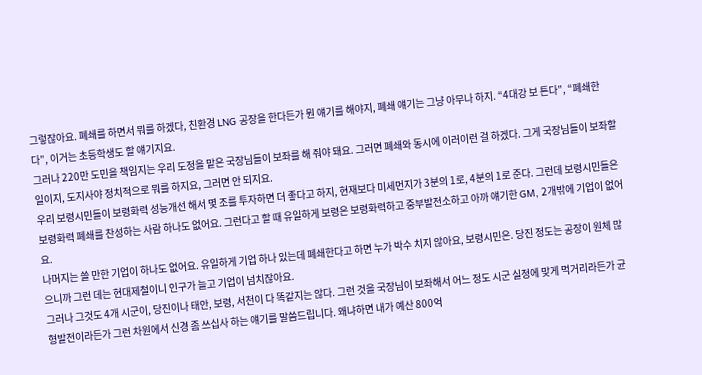그렇잖아요. 폐쇄를 하면서 뭐를 하겠다, 친환경 LNG 공장을 한다든가 뭔 얘기를 해야지, 폐쇄 얘기는 그냥 아무나 하지. “4대강 보 튼다”, “폐쇄한다”, 이거는 초등학생도 할 얘기지요.
그러나 220만 도민을 책임지는 우리 도정을 맡은 국장님들이 보좌를 해 줘야 돼요. 그러면 폐쇄와 동시에 이러이런 걸 하겠다. 그게 국장님들이 보좌할 일이지, 도지사야 정치적으로 뭐를 하지요, 그러면 안 되지요.
우리 보령시민들이 보령화력 성능개선 해서 몇 조를 투자하면 더 좋다고 하지, 현재보다 미세먼지가 3분의 1로, 4분의 1로 준다. 그런데 보령시민들은 보령화력 폐쇄를 찬성하는 사람 하나도 없어요. 그런다고 할 때 유일하게 보령은 보령화력하고 중부발전소하고 아까 얘기한 GM, 2개밖에 기업이 없어요.
나머지는 쓸 만한 기업이 하나도 없어요. 유일하게 기업 하나 있는데 폐쇄한다고 하면 누가 박수 치지 않아요, 보령시민은. 당진 정도는 공장이 원체 많으니까 그런 데는 현대제철이니 인구가 늘고 기업이 넘치잖아요.
그러나 그것도 4개 시군이, 당진이나 태안, 보령, 서천이 다 똑같지는 않다. 그런 것을 국장님이 보좌해서 어느 정도 시군 실정에 맞게 먹거리라든가 균형발전이라든가 그런 차원에서 신경 좀 쓰십사 하는 얘기를 말씀드립니다. 왜냐하면 내가 예산 800억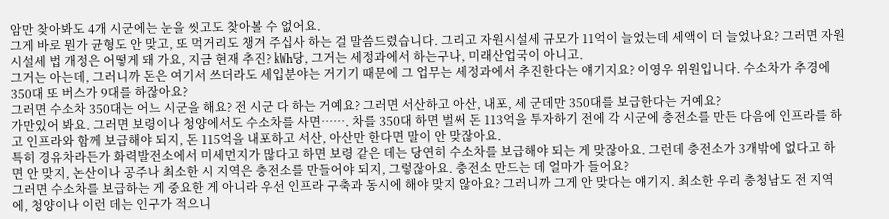암만 찾아봐도 4개 시군에는 눈을 씻고도 찾아볼 수 없어요.
그게 바로 뭔가 균형도 안 맞고, 또 먹거리도 챙겨 주십사 하는 걸 말씀드렸습니다. 그리고 자원시설세 규모가 11억이 늘었는데 세액이 더 늘었나요? 그러면 자원시설세 법 개정은 어떻게 돼 가요, 지금 현재 추진? ㎾h당, 그거는 세정과에서 하는구나, 미래산업국이 아니고.
그거는 아는데, 그러니까 돈은 여기서 쓰더라도 세입분야는 거기기 때문에 그 업무는 세정과에서 추진한다는 얘기지요? 이영우 위원입니다. 수소차가 추경에 350대 또 버스가 9대를 하잖아요?
그러면 수소차 350대는 어느 시군을 해요? 전 시군 다 하는 거예요? 그러면 서산하고 아산, 내포, 세 군데만 350대를 보급한다는 거예요?
가만있어 봐요. 그러면 보령이나 청양에서도 수소차를 사면……. 차를 350대 하면 벌써 돈 113억을 투자하기 전에 각 시군에 충전소를 만든 다음에 인프라를 하고 인프라와 함께 보급해야 되지, 돈 115억을 내포하고 서산, 아산만 한다면 말이 안 맞잖아요.
특히 경유차라든가 화력발전소에서 미세먼지가 많다고 하면 보령 같은 데는 당연히 수소차를 보급해야 되는 게 맞잖아요. 그런데 충전소가 3개밖에 없다고 하면 안 맞지, 논산이나 공주나 최소한 시 지역은 충전소를 만들어야 되지, 그렇잖아요. 충전소 만드는 데 얼마가 들어요?
그러면 수소차를 보급하는 게 중요한 게 아니라 우선 인프라 구축과 동시에 해야 맞지 않아요? 그러니까 그게 안 맞다는 얘기지. 최소한 우리 충청남도 전 지역에, 청양이나 이런 데는 인구가 적으니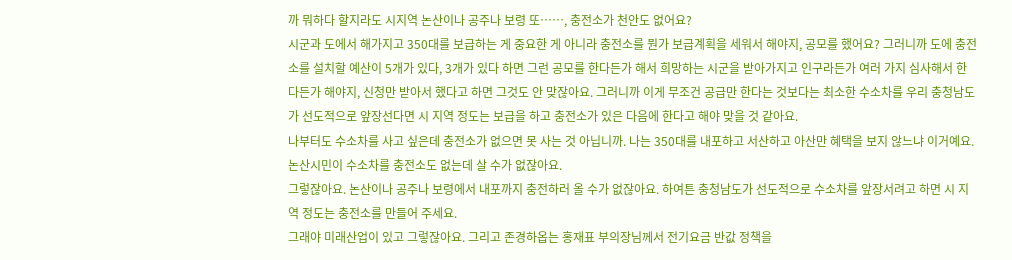까 뭐하다 할지라도 시지역 논산이나 공주나 보령 또……, 충전소가 천안도 없어요?
시군과 도에서 해가지고 350대를 보급하는 게 중요한 게 아니라 충전소를 뭔가 보급계획을 세워서 해야지, 공모를 했어요? 그러니까 도에 충전소를 설치할 예산이 5개가 있다, 3개가 있다 하면 그런 공모를 한다든가 해서 희망하는 시군을 받아가지고 인구라든가 여러 가지 심사해서 한다든가 해야지, 신청만 받아서 했다고 하면 그것도 안 맞잖아요. 그러니까 이게 무조건 공급만 한다는 것보다는 최소한 수소차를 우리 충청남도가 선도적으로 앞장선다면 시 지역 정도는 보급을 하고 충전소가 있은 다음에 한다고 해야 맞을 것 같아요.
나부터도 수소차를 사고 싶은데 충전소가 없으면 못 사는 것 아닙니까. 나는 350대를 내포하고 서산하고 아산만 혜택을 보지 않느냐 이거예요. 논산시민이 수소차를 충전소도 없는데 살 수가 없잖아요.
그렇잖아요. 논산이나 공주나 보령에서 내포까지 충전하러 올 수가 없잖아요. 하여튼 충청남도가 선도적으로 수소차를 앞장서려고 하면 시 지역 정도는 충전소를 만들어 주세요.
그래야 미래산업이 있고 그렇잖아요. 그리고 존경하옵는 홍재표 부의장님께서 전기요금 반값 정책을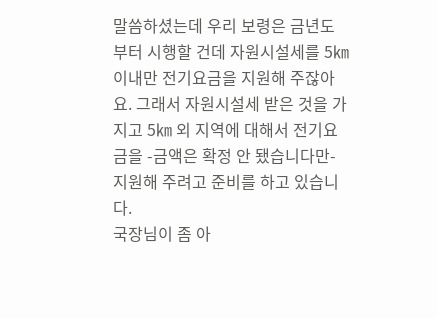말씀하셨는데 우리 보령은 금년도부터 시행할 건데 자원시설세를 5㎞ 이내만 전기요금을 지원해 주잖아요. 그래서 자원시설세 받은 것을 가지고 5㎞ 외 지역에 대해서 전기요금을 -금액은 확정 안 됐습니다만- 지원해 주려고 준비를 하고 있습니다.
국장님이 좀 아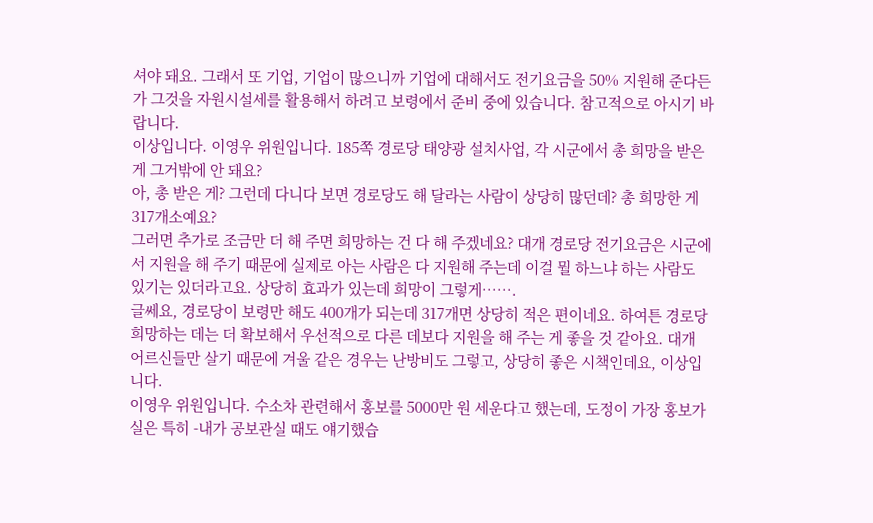셔야 돼요. 그래서 또 기업, 기업이 많으니까 기업에 대해서도 전기요금을 50% 지원해 준다든가 그것을 자원시설세를 활용해서 하려고 보령에서 준비 중에 있습니다. 참고적으로 아시기 바랍니다.
이상입니다. 이영우 위원입니다. 185쪽 경로당 태양광 설치사업, 각 시군에서 총 희망을 받은 게 그거밖에 안 돼요?
아, 총 받은 게? 그런데 다니다 보면 경로당도 해 달라는 사람이 상당히 많던데? 총 희망한 게 317개소예요?
그러면 추가로 조금만 더 해 주면 희망하는 건 다 해 주겠네요? 대개 경로당 전기요금은 시군에서 지원을 해 주기 때문에 실제로 아는 사람은 다 지원해 주는데 이걸 뭘 하느냐 하는 사람도 있기는 있더라고요. 상당히 효과가 있는데 희망이 그렇게…….
글쎄요, 경로당이 보령만 해도 400개가 되는데 317개면 상당히 적은 편이네요. 하여튼 경로당 희망하는 데는 더 확보해서 우선적으로 다른 데보다 지원을 해 주는 게 좋을 것 같아요. 대개 어르신들만 살기 때문에 겨울 같은 경우는 난방비도 그렇고, 상당히 좋은 시책인데요, 이상입니다.
이영우 위원입니다. 수소차 관련해서 홍보를 5000만 원 세운다고 했는데, 도정이 가장 홍보가 실은 특히 -내가 공보관실 때도 얘기했습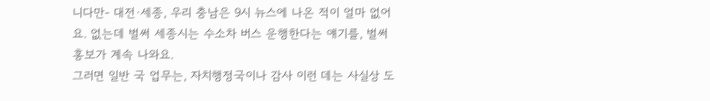니다만- 대전·세종, 우리 충남은 9시 뉴스에 나온 적이 얼마 없어요. 없는데 벌써 세종시는 수소차 버스 운행한다는 얘기를, 벌써 홍보가 계속 나와요.
그러면 일반 국 업무는, 자치행정국이나 감사 이런 데는 사실상 도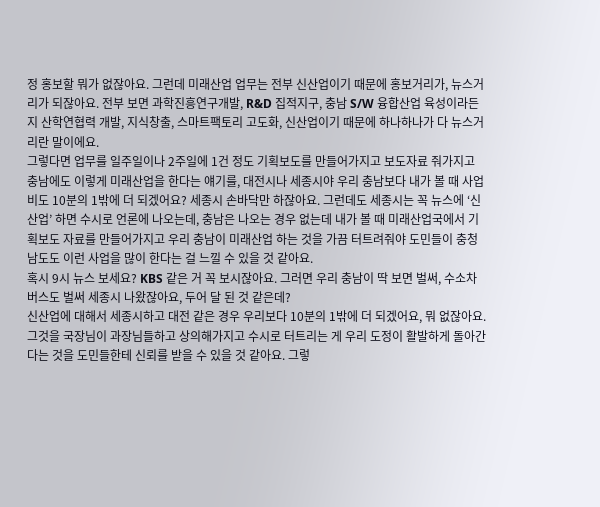정 홍보할 뭐가 없잖아요. 그런데 미래산업 업무는 전부 신산업이기 때문에 홍보거리가, 뉴스거리가 되잖아요. 전부 보면 과학진흥연구개발, R&D 집적지구, 충남 S/W 융합산업 육성이라든지 산학연협력 개발, 지식창출, 스마트팩토리 고도화, 신산업이기 때문에 하나하나가 다 뉴스거리란 말이에요.
그렇다면 업무를 일주일이나 2주일에 1건 정도 기획보도를 만들어가지고 보도자료 줘가지고 충남에도 이렇게 미래산업을 한다는 얘기를, 대전시나 세종시야 우리 충남보다 내가 볼 때 사업비도 10분의 1밖에 더 되겠어요? 세종시 손바닥만 하잖아요. 그런데도 세종시는 꼭 뉴스에 ‘신산업’ 하면 수시로 언론에 나오는데, 충남은 나오는 경우 없는데 내가 볼 때 미래산업국에서 기획보도 자료를 만들어가지고 우리 충남이 미래산업 하는 것을 가끔 터트려줘야 도민들이 충청남도도 이런 사업을 많이 한다는 걸 느낄 수 있을 것 같아요.
혹시 9시 뉴스 보세요? KBS 같은 거 꼭 보시잖아요. 그러면 우리 충남이 딱 보면 벌써, 수소차 버스도 벌써 세종시 나왔잖아요, 두어 달 된 것 같은데?
신산업에 대해서 세종시하고 대전 같은 경우 우리보다 10분의 1밖에 더 되겠어요, 뭐 없잖아요. 그것을 국장님이 과장님들하고 상의해가지고 수시로 터트리는 게 우리 도정이 활발하게 돌아간다는 것을 도민들한테 신뢰를 받을 수 있을 것 같아요. 그렇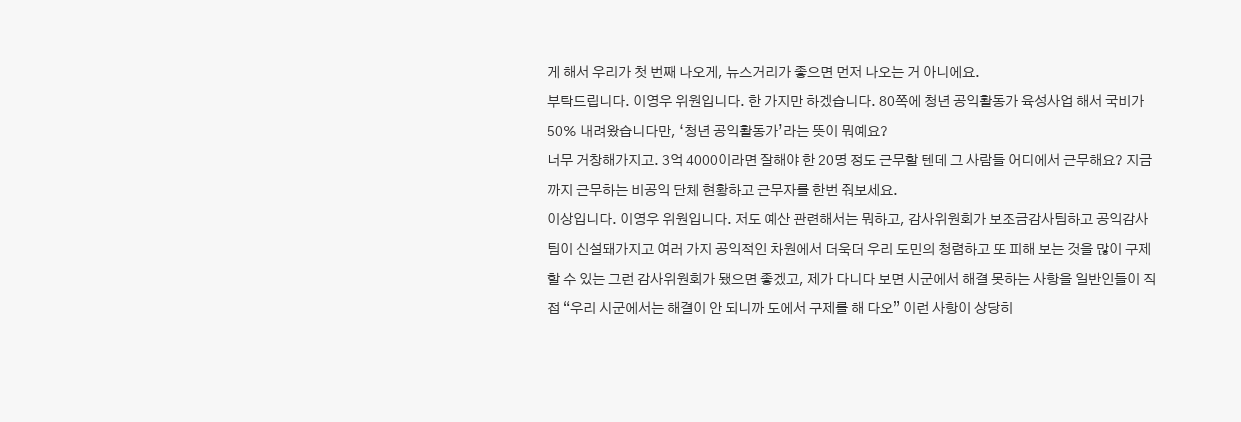게 해서 우리가 첫 번째 나오게, 뉴스거리가 좋으면 먼저 나오는 거 아니에요.
부탁드립니다. 이영우 위원입니다. 한 가지만 하겠습니다. 80쪽에 청년 공익활동가 육성사업 해서 국비가 50% 내려왔습니다만, ‘청년 공익활동가’라는 뜻이 뭐예요?
너무 거창해가지고. 3억 4000이라면 잘해야 한 20명 정도 근무할 텐데 그 사람들 어디에서 근무해요? 지금까지 근무하는 비공익 단체 현황하고 근무자를 한번 줘보세요.
이상입니다. 이영우 위원입니다. 저도 예산 관련해서는 뭐하고, 감사위원회가 보조금감사팀하고 공익감사팀이 신설돼가지고 여러 가지 공익적인 차원에서 더욱더 우리 도민의 청렴하고 또 피해 보는 것을 많이 구제할 수 있는 그런 감사위원회가 됐으면 좋겠고, 제가 다니다 보면 시군에서 해결 못하는 사항을 일반인들이 직접 “우리 시군에서는 해결이 안 되니까 도에서 구제를 해 다오” 이런 사항이 상당히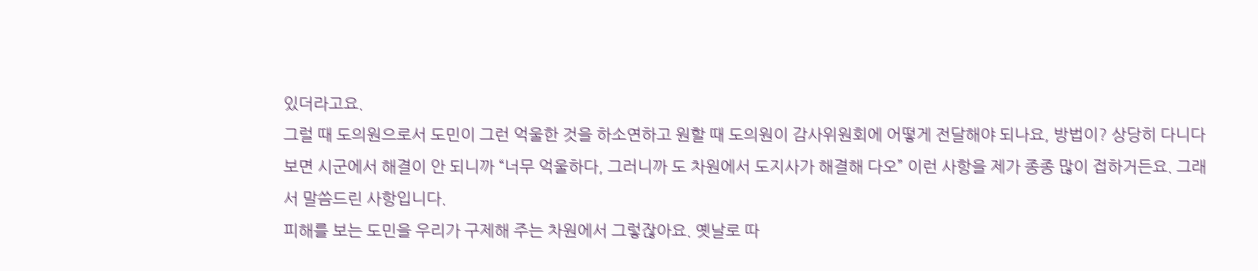있더라고요.
그럴 때 도의원으로서 도민이 그런 억울한 것을 하소연하고 원할 때 도의원이 감사위원회에 어떻게 전달해야 되나요, 방법이? 상당히 다니다 보면 시군에서 해결이 안 되니까 “너무 억울하다, 그러니까 도 차원에서 도지사가 해결해 다오” 이런 사항을 제가 종종 많이 접하거든요. 그래서 말씀드린 사항입니다.
피해를 보는 도민을 우리가 구제해 주는 차원에서 그렇잖아요. 옛날로 따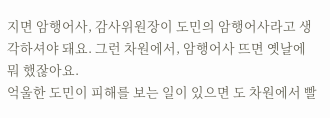지면 암행어사, 감사위원장이 도민의 암행어사라고 생각하셔야 돼요. 그런 차원에서, 암행어사 뜨면 옛날에 뭐 했잖아요.
억울한 도민이 피해를 보는 일이 있으면 도 차원에서 빨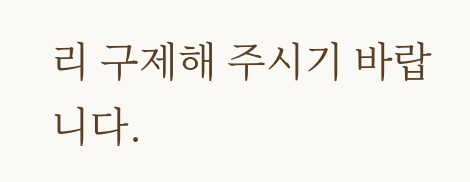리 구제해 주시기 바랍니다.